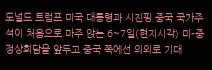도널드 트럼프 미국 대통령과 시진핑 중국 국가주석이 처음으로 마주 앉는 6~7일(현지시각) 미-중 정상회담을 앞두고 중국 쪽에선 의외로 기대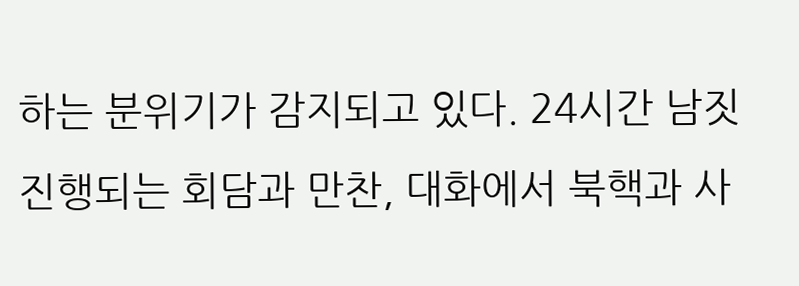하는 분위기가 감지되고 있다. 24시간 남짓 진행되는 회담과 만찬, 대화에서 북핵과 사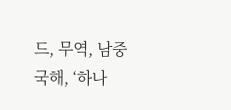드, 무역, 남중국해, ‘하나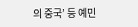의 중국’ 등 예민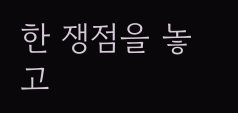한 쟁점을 놓고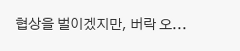협상을 벌이겠지만, 버락 오...